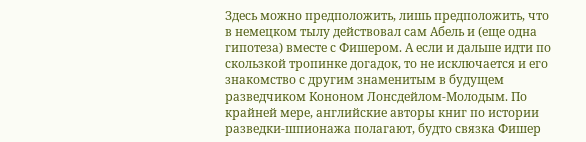Здесь можно предположить, лишь предположить, что в немецком тылу действовал сам Абель и (еще одна гипотеза) вместе с Фишером. А если и дальше идти по скользкой тропинке догадок, то не исключается и его знакомство с другим знаменитым в будущем разведчиком Кононом Лонсдейлом-Молодым. По крайней мере, английские авторы книг по истории разведки-шпионажа полагают, будто связка Фишер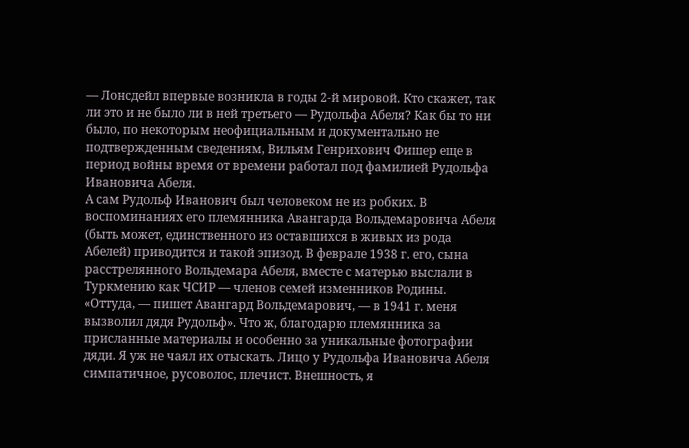— Лонсдейл впервые возникла в годы 2-й мировой. Кто скажет, так ли это и не было ли в ней третьего — Рудольфа Абеля? Как бы то ни было, по некоторым неофициальным и документально не подтвержденным сведениям, Вильям Генрихович Фишер еще в период войны время от времени работал под фамилией Рудольфа Ивановича Абеля.
А сам Рудольф Иванович был человеком не из робких. В воспоминаниях его племянника Авангарда Вольдемаровича Абеля (быть может, единственного из оставшихся в живых из рода Абелей) приводится и такой эпизод. В феврале 1938 г. его, сына расстрелянного Вольдемара Абеля, вместе с матерью выслали в Туркмению как ЧСИР — членов семей изменников Родины. «Оттуда, — пишет Авангард Вольдемарович, — в 1941 г. меня вызволил дядя Рудольф». Что ж, благодарю племянника за присланные материалы и особенно за уникальные фотографии дяди. Я уж не чаял их отыскать. Лицо у Рудольфа Ивановича Абеля симпатичное, русоволос, плечист. Внешность, я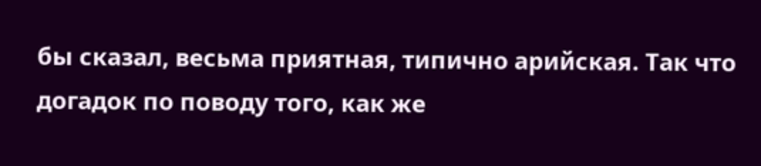бы сказал, весьма приятная, типично арийская. Так что догадок по поводу того, как же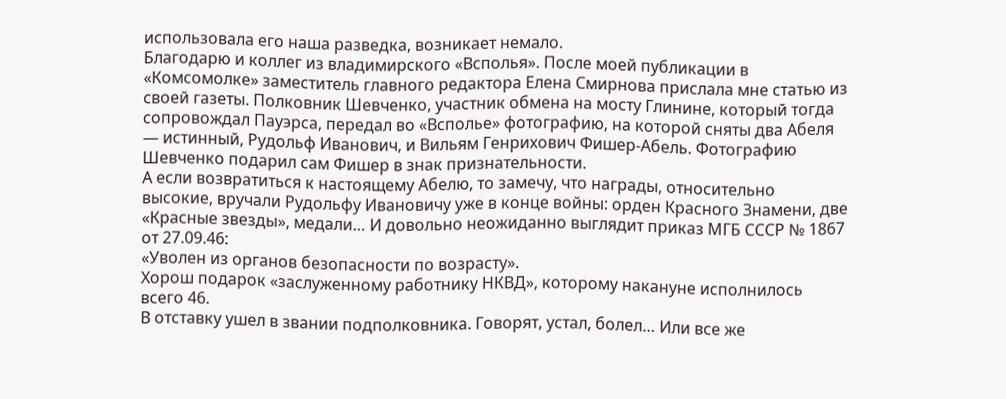использовала его наша разведка, возникает немало.
Благодарю и коллег из владимирского «Всполья». После моей публикации в «Комсомолке» заместитель главного редактора Елена Смирнова прислала мне статью из своей газеты. Полковник Шевченко, участник обмена на мосту Глинине, который тогда сопровождал Пауэрса, передал во «Всполье» фотографию, на которой сняты два Абеля — истинный, Рудольф Иванович, и Вильям Генрихович Фишер-Абель. Фотографию Шевченко подарил сам Фишер в знак признательности.
А если возвратиться к настоящему Абелю, то замечу, что награды, относительно высокие, вручали Рудольфу Ивановичу уже в конце войны: орден Красного Знамени, две «Красные звезды», медали… И довольно неожиданно выглядит приказ МГБ СССР № 1867 от 27.09.46:
«Уволен из органов безопасности по возрасту».
Хорош подарок «заслуженному работнику НКВД», которому накануне исполнилось всего 46.
В отставку ушел в звании подполковника. Говорят, устал, болел… Или все же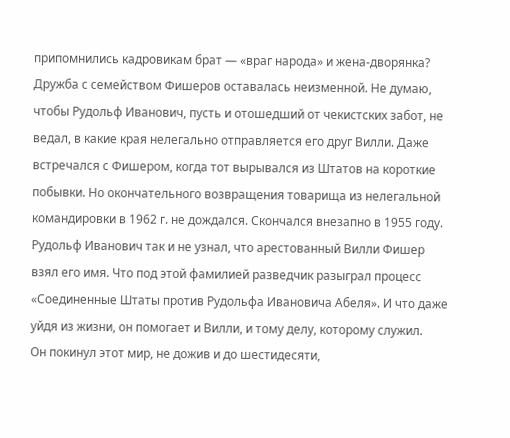припомнились кадровикам брат — «враг народа» и жена-дворянка?
Дружба с семейством Фишеров оставалась неизменной. Не думаю, чтобы Рудольф Иванович, пусть и отошедший от чекистских забот, не ведал, в какие края нелегально отправляется его друг Вилли. Даже встречался с Фишером, когда тот вырывался из Штатов на короткие побывки. Но окончательного возвращения товарища из нелегальной командировки в 1962 г. не дождался. Скончался внезапно в 1955 году. Рудольф Иванович так и не узнал, что арестованный Вилли Фишер взял его имя. Что под этой фамилией разведчик разыграл процесс «Соединенные Штаты против Рудольфа Ивановича Абеля». И что даже уйдя из жизни, он помогает и Вилли, и тому делу, которому служил.
Он покинул этот мир, не дожив и до шестидесяти,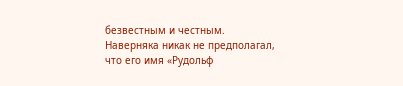безвестным и честным. Наверняка никак не предполагал, что его имя «Рудольф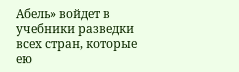Абель» войдет в учебники разведки всех стран, которые ею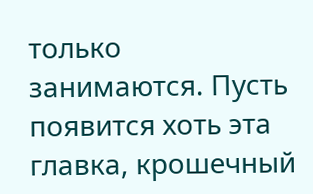только занимаются. Пусть появится хоть эта главка, крошечный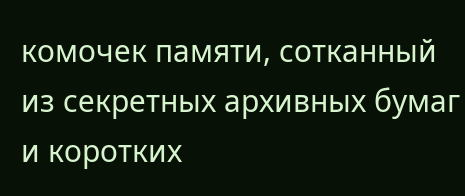комочек памяти, сотканный из секретных архивных бумаг и коротких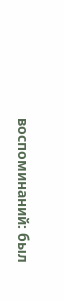воспоминаний: был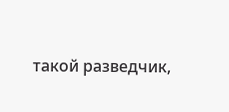такой разведчик,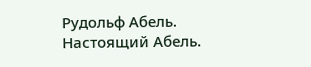Рудольф Абель. Настоящий Абель.